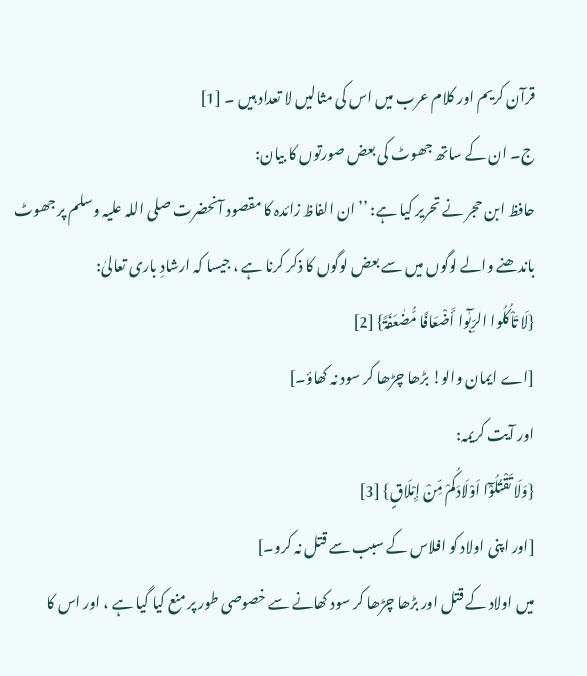قرآن کریم اور کلام عرب میں اس کی مثالیں لا تعداد ہیں ۔ [1]
ج۔ ان کے ساتھ جھوٹ کی بعض صورتوں کا بیان:
حافظ ابن حجر نے تحریر کیا ہے: ’’ان الفاظ زائدہ کا مقصود آنحضرت صلی اللہ علیہ وسلم پر جھوٹ باندھنے والے لوگوں میں سے بعض لوگوں کا ذکر کرنا ہے ، جیسا کہ ارشادِ باری تعالیٰ:
{لَا تَاْکُلُوا الرِّبٰٓوا أَضْعَافًا مُّضٰعَفَۃً} [2]
[اے ایمان والو! بڑھا چڑھا کر سود نہ کھاؤ۔]
اور آیت کریمہ:
{وَلَا تَقْتُلُوْٓا اَوْلَادَکُمْ مِّنْ إِمْلَاقٍ} [3]
[اور اپنی اولاد کو افلاس کے سبب سے قتل نہ کرو۔]
میں اولاد کے قتل اور بڑھا چڑھا کر سود کھانے سے خصوصی طور پر منع کیا گیا ہے ، اور اس کا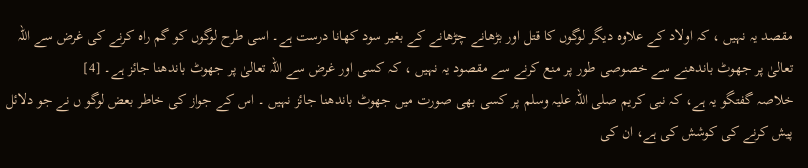مقصد یہ نہیں ، کہ اولاد کے علاوہ دیگر لوگوں کا قتل اور بڑھانے چڑھانے کے بغیر سود کھانا درست ہے۔ اسی طرح لوگوں کو گم راہ کرنے کی غرض سے اللہ تعالیٰ پر جھوٹ باندھنے سے خصوصی طور پر منع کرنے سے مقصود یہ نہیں ، کہ کسی اور غرض سے اللہ تعالیٰ پر جھوٹ باندھنا جائز ہے۔ [4]
خلاصہ گفتگو یہ ہے، کہ نبی کریم صلی اللہ علیہ وسلم پر کسی بھی صورت میں جھوٹ باندھنا جائز نہیں ۔ اس کے جواز کی خاطر بعض لوگو ں نے جو دلائل پیش کرنے کی کوشش کی ہے، ان کی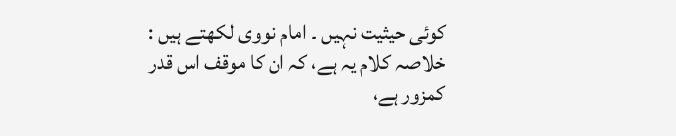کوئی حیثیت نہیں ۔ امام نووی لکھتے ہیں : خلاصہ کلام یہ ہے، کہ ان کا موقف اس قدر کمزور ہے،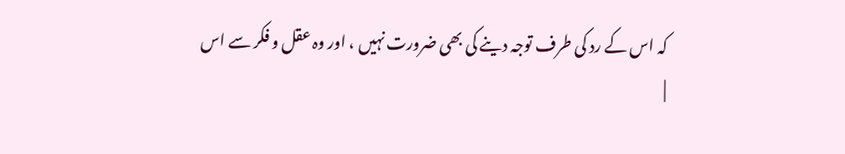کہ اس کے رد کی طرف توجہ دینے کی بھی ضرورت نہیں ، اور وہ عقل و فکر سے اس
|